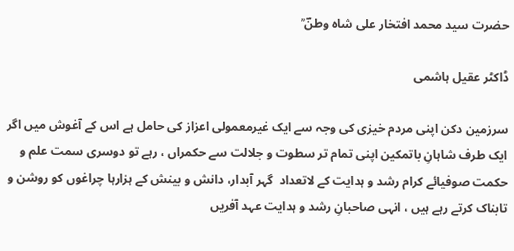حضرت سید محمد افتخار علی شاہ وطنؔ ؒ

ڈاکٹر عقیل ہاشمی

سرزمین دکن اپنی مردم خیزی کی وجہ سے ایک غیرمعمولی اعزاز کی حامل ہے اس کے آغوش میں اگر ایک طرف شاہانِ باتمکین اپنی تمام تر سطوت و جلالت سے حکمراں ، رہے تو دوسری سمت علم و حکمت صوفیائے کرام رشد و ہدایت کے لاتعداد  گہر آبدار، دانش و بینش کے ہزارہا چراغوں کو روشن و تابناک کرتے رہے ہیں ، انہی صاحبانِ رشد و ہدایت عہد آفریں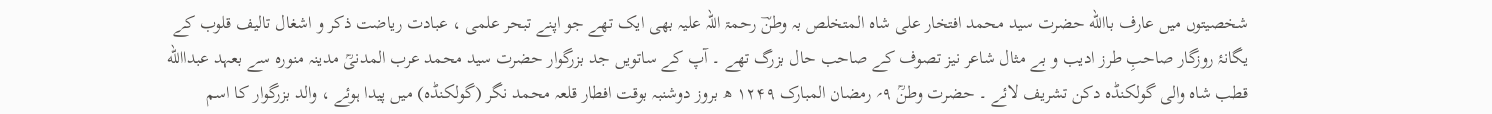شخصیتوں میں عارف باالله حضرت سید محمد افتخار علی شاہ المتخلص بہ وطنؔ رحمۃ اللہ علیہ بھی ایک تھے جو اپنے تبحر علمی ، عبادت ریاضت ذکر و اشغال تالیف قلوب کے یگانۂ روزگار صاحبِ طرز ادیب و بے مثال شاعر نیز تصوف کے صاحب حال بزرگ تھے ۔ آپ کے ساتویں جد بزرگوار حضرت سید محمد عرب المدنیؒ مدینہ منورہ سے بعہد عبداالله قطب شاہ والی گولکنڈہ دکن تشریف لائے ۔ حضرت وطنؒ ۹؍ رمضان المبارک ۱۲۴۹ ھ بروز دوشنبہ بوقت افطار قلعہ محمد نگر (گولکنڈہ) میں پیدا ہوئے ، والد بزرگوار کا اسم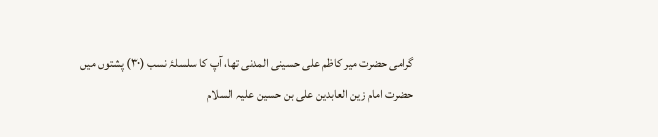گرامی حضرت میر کاظم علی حسینی المدنی تھا، آپ کا سلسلۂ نسب (۳۰) پشتوں میں حضرت امام زین العابدین علی بن حسین علیہ السلام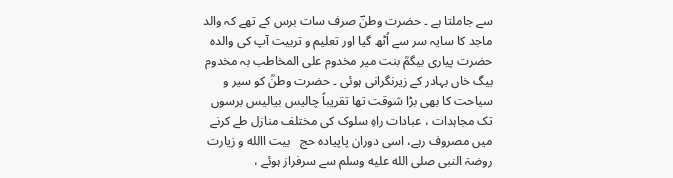سے جاملتا ہے ۔ حضرت وطنؔ صرف سات برس کے تھے کہ والد ماجد کا سایہ سر سے اُٹھ گیا اور تعلیم و تربیت آپ کی والدہ حضرت پیاری بیگمؒ بنت میر مخدوم علی المخاطب بہ مخدوم بیگ خاں بہادر کے زیرنگرانی ہوئی ۔ حضرت وطنؒ کو سیر و سیاحت کا بھی بڑا شوقت تھا تقریباً چالیس بیالیس برسوں تک مجاہدات ، عبادات راہِ سلوک کی مختلف منازل طے کرنے میں مصروف رہے، اسی دوران پاپیادہ حج   بیت االله و زیارت روضۃ النبی صلى الله عليه وسلم سے سرفراز ہوئے ،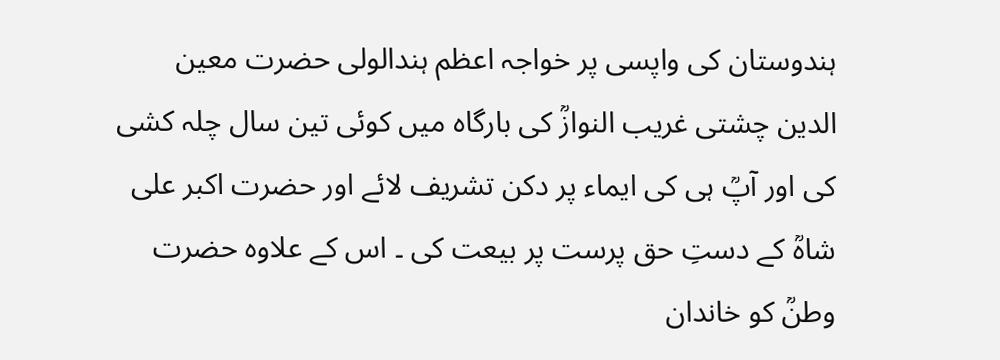ہندوستان کی واپسی پر خواجہ اعظم ہندالولی حضرت معین الدین چشتی غریب النوازؒ کی بارگاہ میں کوئی تین سال چلہ کشی کی اور آپؒ ہی کی ایماء پر دکن تشریف لائے اور حضرت اکبر علی شاہؒ کے دستِ حق پرست پر بیعت کی ۔ اس کے علاوہ حضرت وطنؒ کو خاندان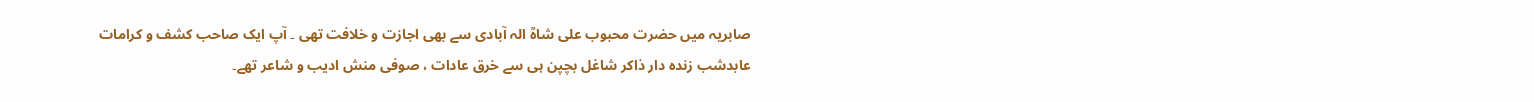صابریہ میں حضرت محبوب علی شاہؒ الہ آبادی سے بھی اجازت و خلافت تھی ۔ آپ ایک صاحب کشف و کرامات عابدشب زندہ دار ذاکر شاغل بچپن ہی سے خرق عادات ، صوفی منش ادیب و شاعر تھے۔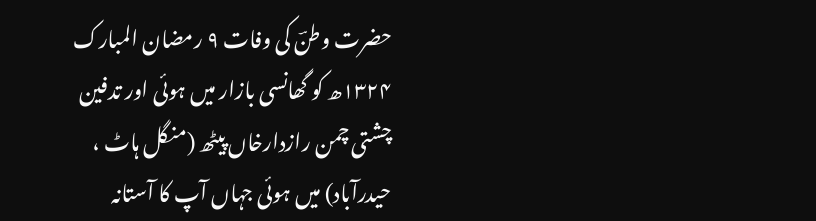حضرت وطنؔ کی وفات ۹ رمضان المبارک ۱۳۲۴ھ کو گھانسی بازار میں ہوئی اور تدفین چشتی چمن رازدارخاں پیٹھ (منگل ہاٹ ، حیدرآباد) میں ہوئی جہاں آپ کا آستانہ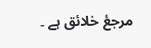مرجعٔ خلائق ہے ۔